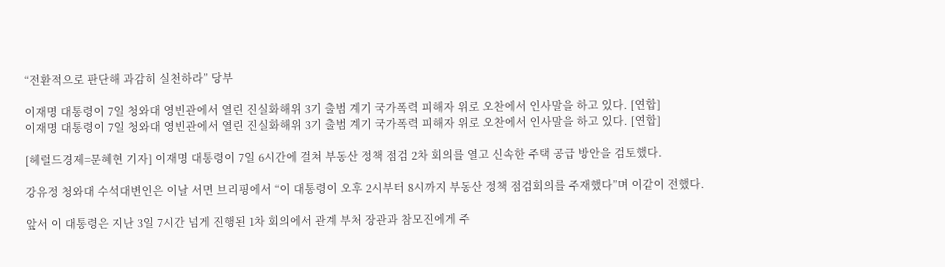“전환적으로 판단해 과감히 실천하라” 당부

이재명 대통령이 7일 청와대 영빈관에서 열린 진실화해위 3기 출범 계기 국가폭력 피해자 위로 오찬에서 인사말을 하고 있다. [연합]
이재명 대통령이 7일 청와대 영빈관에서 열린 진실화해위 3기 출범 계기 국가폭력 피해자 위로 오찬에서 인사말을 하고 있다. [연합]

[헤럴드경제=문혜현 기자] 이재명 대통령이 7일 6시간에 걸쳐 부동산 정책 점검 2차 회의를 열고 신속한 주택 공급 방안을 검토했다.

강유정 청와대 수석대변인은 이날 서면 브리핑에서 “이 대통령이 오후 2시부터 8시까지 부동산 정책 점검회의를 주재했다”며 이같이 전했다.

앞서 이 대통령은 지난 3일 7시간 넘게 진행된 1차 회의에서 관계 부처 장관과 참모진에게 주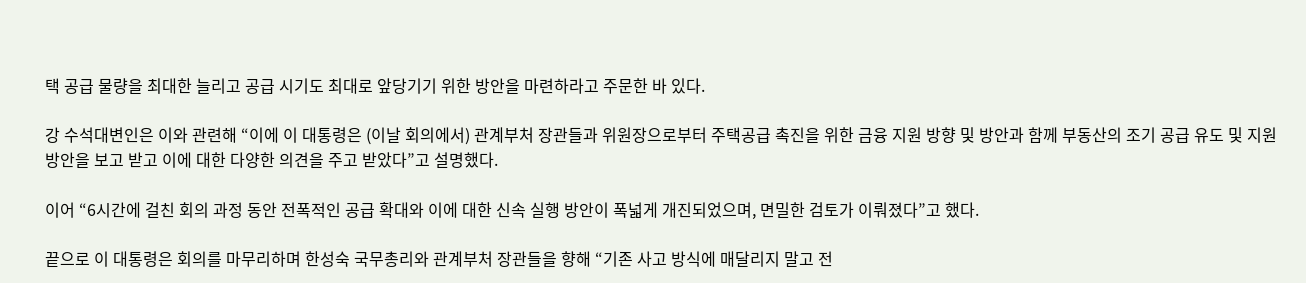택 공급 물량을 최대한 늘리고 공급 시기도 최대로 앞당기기 위한 방안을 마련하라고 주문한 바 있다.

강 수석대변인은 이와 관련해 “이에 이 대통령은 (이날 회의에서) 관계부처 장관들과 위원장으로부터 주택공급 촉진을 위한 금융 지원 방향 및 방안과 함께 부동산의 조기 공급 유도 및 지원 방안을 보고 받고 이에 대한 다양한 의견을 주고 받았다”고 설명했다.

이어 “6시간에 걸친 회의 과정 동안 전폭적인 공급 확대와 이에 대한 신속 실행 방안이 폭넓게 개진되었으며, 면밀한 검토가 이뤄졌다”고 했다.

끝으로 이 대통령은 회의를 마무리하며 한성숙 국무총리와 관계부처 장관들을 향해 “기존 사고 방식에 매달리지 말고 전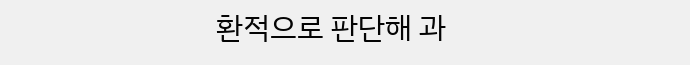환적으로 판단해 과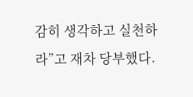감히 생각하고 실천하라”고 재차 당부했다.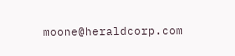moone@heraldcorp.com